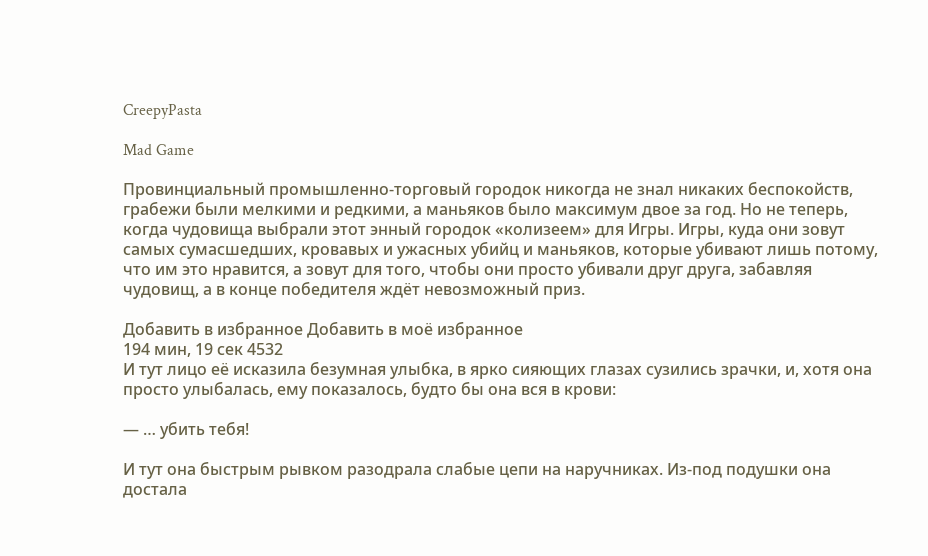CreepyPasta

Mad Game

Провинциальный промышленно-торговый городок никогда не знал никаких беспокойств, грабежи были мелкими и редкими, а маньяков было максимум двое за год. Но не теперь, когда чудовища выбрали этот энный городок «колизеем» для Игры. Игры, куда они зовут самых сумасшедших, кровавых и ужасных убийц и маньяков, которые убивают лишь потому, что им это нравится, а зовут для того, чтобы они просто убивали друг друга, забавляя чудовищ, а в конце победителя ждёт невозможный приз.

Добавить в избранное Добавить в моё избранное
194 мин, 19 сек 4532
И тут лицо её исказила безумная улыбка, в ярко сияющих глазах сузились зрачки, и, хотя она просто улыбалась, ему показалось, будто бы она вся в крови:

— … убить тебя!

И тут она быстрым рывком разодрала слабые цепи на наручниках. Из-под подушки она достала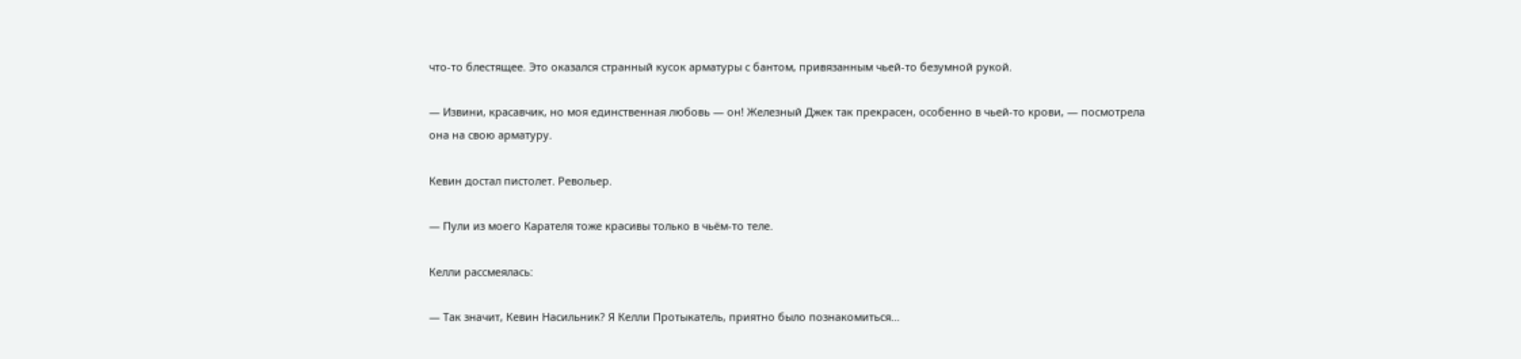что-то блестящее. Это оказался странный кусок арматуры с бантом, привязанным чьей-то безумной рукой.

— Извини, красавчик, но моя единственная любовь — он! Железный Джек так прекрасен, особенно в чьей-то крови, — посмотрела она на свою арматуру.

Кевин достал пистолет. Револьер.

— Пули из моего Карателя тоже красивы только в чьём-то теле.

Келли рассмеялась:

— Так значит, Кевин Насильник? Я Келли Протыкатель, приятно было познакомиться…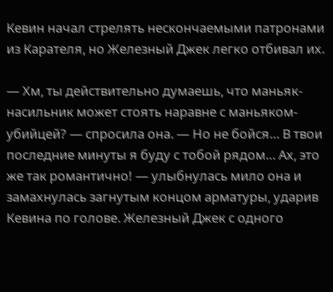Кевин начал стрелять нескончаемыми патронами из Карателя, но Железный Джек легко отбивал их.

— Хм, ты действительно думаешь, что маньяк-насильник может стоять наравне с маньяком-убийцей? — спросила она. — Но не бойся… В твои последние минуты я буду с тобой рядом… Ах, это же так романтично! — улыбнулась мило она и замахнулась загнутым концом арматуры, ударив Кевина по голове. Железный Джек с одного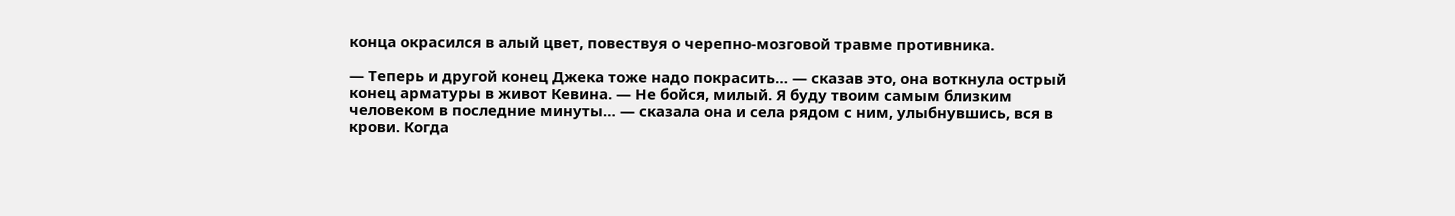конца окрасился в алый цвет, повествуя о черепно-мозговой травме противника.

— Теперь и другой конец Джека тоже надо покрасить… — сказав это, она воткнула острый конец арматуры в живот Кевина. — Не бойся, милый. Я буду твоим самым близким человеком в последние минуты… — сказала она и села рядом с ним, улыбнувшись, вся в крови. Когда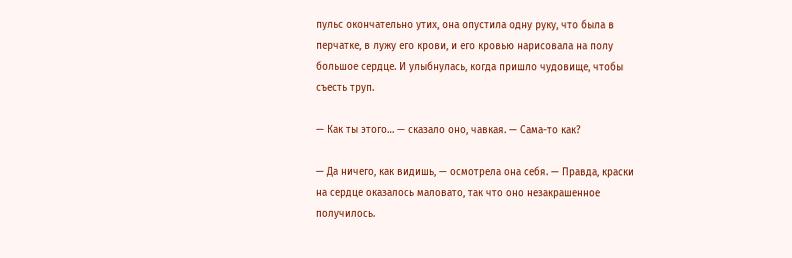пульс окончательно утих, она опустила одну руку, что была в перчатке, в лужу его крови, и его кровью нарисовала на полу большое сердце. И улыбнулась, когда пришло чудовище, чтобы съесть труп.

— Как ты этого… — сказало оно, чавкая. — Сама-то как?

— Да ничего, как видишь, — осмотрела она себя. — Правда, краски на сердце оказалось маловато, так что оно незакрашенное получилось.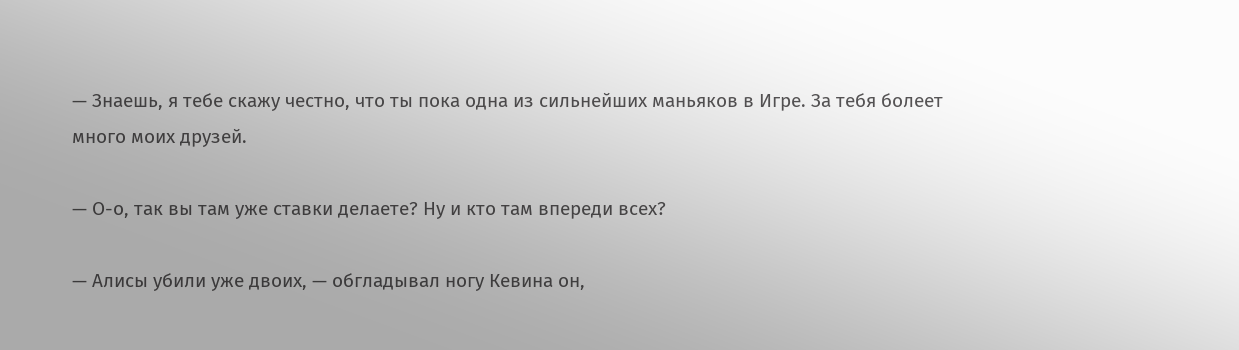— Знаешь, я тебе скажу честно, что ты пока одна из сильнейших маньяков в Игре. За тебя болеет много моих друзей.

— О-о, так вы там уже ставки делаете? Ну и кто там впереди всех?

— Алисы убили уже двоих, — обгладывал ногу Кевина он,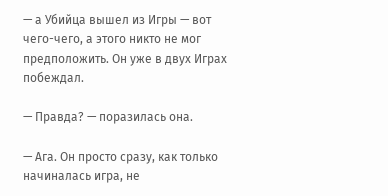— а Убийца вышел из Игры — вот чего-чего, а этого никто не мог предположить. Он уже в двух Играх побеждал.

— Правда? — поразилась она.

— Ага. Он просто сразу, как только начиналась игра, не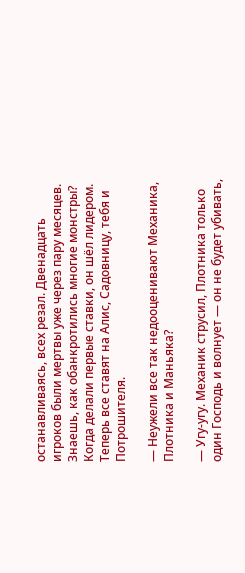останавливаясь, всех резал. Двенадцать игроков были мертвы уже через пару месяцев. Знаешь, как обанкротились многие монстры? Когда делали первые ставки, он шёл лидером. Теперь все ставят на Алис, Садовницу, тебя и Потрошителя.

— Неужели все так недооценивают Механика, Плотника и Маньяка?

— Угу-угу. Механик струсил, Плотника только один Господь и волнует — он не будет убивать,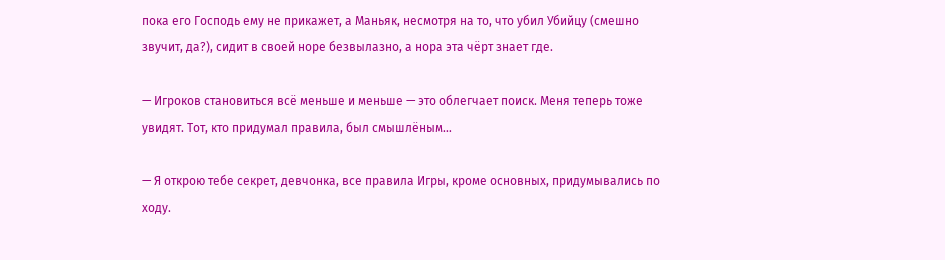пока его Господь ему не прикажет, а Маньяк, несмотря на то, что убил Убийцу (смешно звучит, да?), сидит в своей норе безвылазно, а нора эта чёрт знает где.

— Игроков становиться всё меньше и меньше — это облегчает поиск. Меня теперь тоже увидят. Тот, кто придумал правила, был смышлёным…

— Я открою тебе секрет, девчонка, все правила Игры, кроме основных, придумывались по ходу.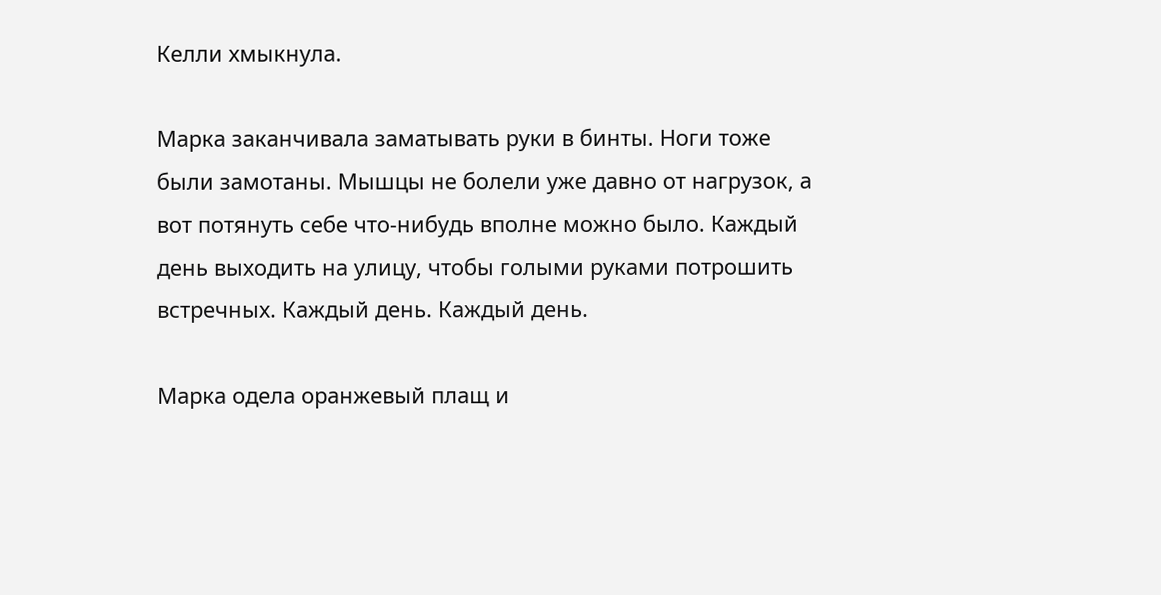Келли хмыкнула.

Марка заканчивала заматывать руки в бинты. Ноги тоже были замотаны. Мышцы не болели уже давно от нагрузок, а вот потянуть себе что-нибудь вполне можно было. Каждый день выходить на улицу, чтобы голыми руками потрошить встречных. Каждый день. Каждый день.

Марка одела оранжевый плащ и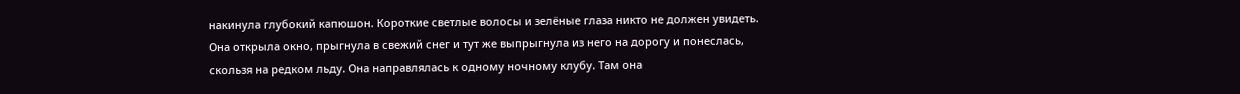накинула глубокий капюшон. Короткие светлые волосы и зелёные глаза никто не должен увидеть. Она открыла окно, прыгнула в свежий снег и тут же выпрыгнула из него на дорогу и понеслась, скользя на редком льду. Она направлялась к одному ночному клубу. Там она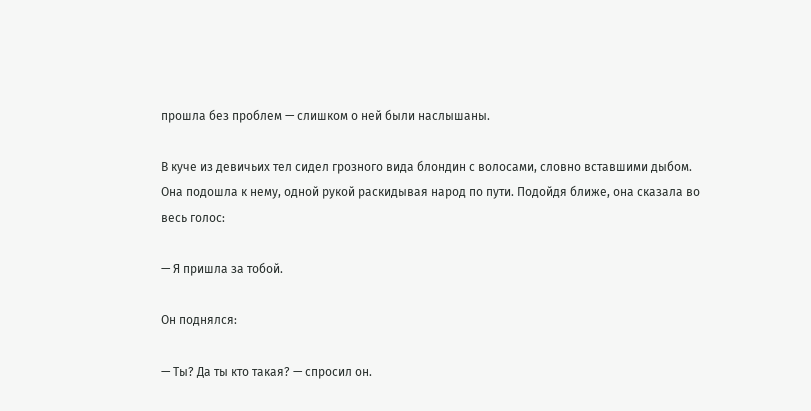прошла без проблем — слишком о ней были наслышаны.

В куче из девичьих тел сидел грозного вида блондин с волосами, словно вставшими дыбом. Она подошла к нему, одной рукой раскидывая народ по пути. Подойдя ближе, она сказала во весь голос:

— Я пришла за тобой.

Он поднялся:

— Ты? Да ты кто такая? — спросил он.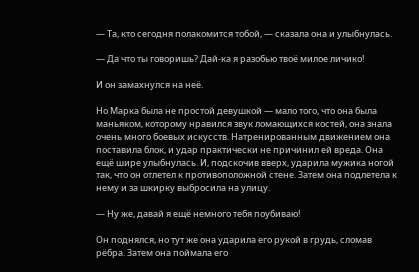— Та, кто сегодня полакомится тобой, — сказала она и улыбнулась.

— Да что ты говоришь? Дай-ка я разобью твоё милое личико!

И он замахнулся на неё.

Но Марка была не простой девушкой — мало того, что она была маньяком, которому нравился звук ломающихся костей, она знала очень много боевых искусств. Натренированным движением она поставила блок, и удар практически не причинил ей вреда. Она ещё шире улыбнулась. И, подскочив вверх, ударила мужика ногой так, что он отлетел к противоположной стене. Затем она подлетела к нему и за шкирку выбросила на улицу.

— Ну же, давай я ещё немного тебя поубиваю!

Он поднялся, но тут же она ударила его рукой в грудь, сломав рёбра. Затем она поймала его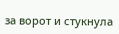за ворот и стукнула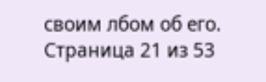своим лбом об его.
Страница 21 из 53